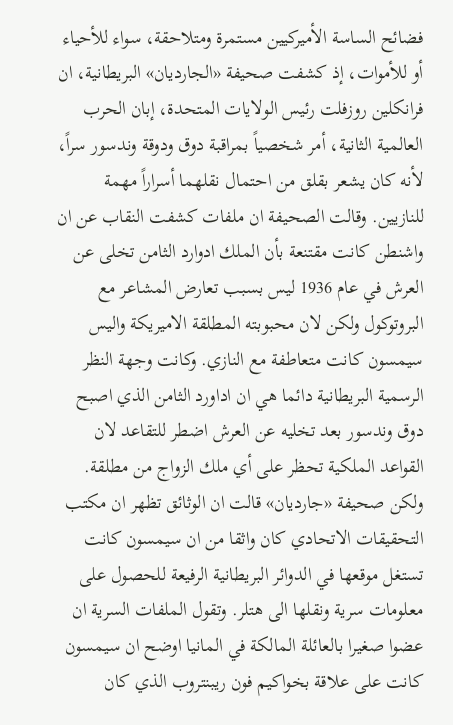فضائح الساسة الأميركيين مستمرة ومتلاحقة، سواء للأحياء أو للأموات، إذ كشفت صحيفة «الجارديان» البريطانية، ان فرانكلين روزفلت رئيس الولايات المتحدة، إبان الحرب العالمية الثانية، أمر شخصياً بمراقبة دوق ودوقة وندسور سراً، لأنه كان يشعر بقلق من احتمال نقلهما أسراراً مهمة للنازيين. وقالت الصحيفة ان ملفات كشفت النقاب عن ان واشنطن كانت مقتنعة بأن الملك ادوارد الثامن تخلى عن العرش في عام 1936 ليس بسبب تعارض المشاعر مع البروتوكول ولكن لان محبوبته المطلقة الاميريكة واليس سيمسون كانت متعاطفة مع النازي. وكانت وجهة النظر الرسمية البريطانية دائما هي ان اداورد الثامن الذي اصبح دوق وندسور بعد تخليه عن العرش اضطر للتقاعد لان القواعد الملكية تحظر على أي ملك الزواج من مطلقة. ولكن صحيفة «جارديان» قالت ان الوثائق تظهر ان مكتب التحقيقات الاتحادي كان واثقا من ان سيمسون كانت تستغل موقعها في الدوائر البريطانية الرفيعة للحصول على معلومات سرية ونقلها الى هتلر. وتقول الملفات السرية ان عضوا صغيرا بالعائلة المالكة في المانيا اوضح ان سيمسون كانت على علاقة بخواكيم فون ريبنتروب الذي كان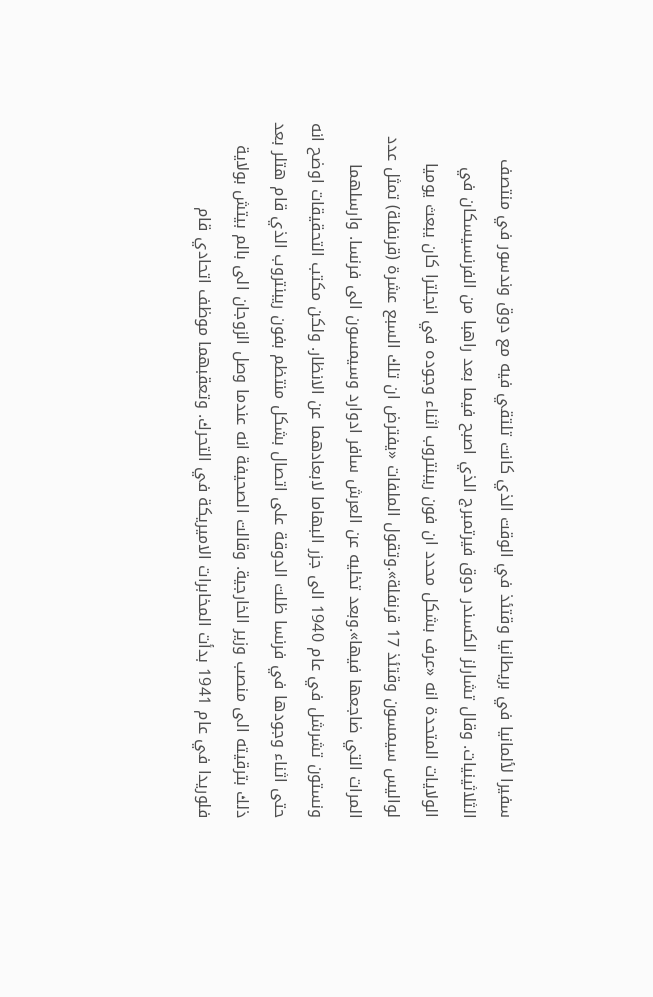سفيرا لألمانيا في بريطانيا وقتئذ في الوقت الذي كانت تلتقي فيه مع دوق وندسور في منتصف الثلاثينيات. وقال تشارلز الكسندر دوق فيرتمبرج الذي اصبح فيما بعد راهبا من الفرنسيسكان في الولايات المتحدة انه «عرف بشكل محدد ان فون ريبنتروب اثناء وجوده في انجلترا كان يبعث يوميا لواليس سيمسون وقتئذ 17 قرنفلة».وتقول الملفات «يفترض ان تلك السبع عشرة (قرنفلة) تمثل عدد المرات التي ضاجعها فيها».وبعد تخليه عن العرش سافر ادوارد وسيمسون الى فرنسا. وارسلهما ونستون تشرشل في عام 1940 الى جزر البهاما لابعادهما عن الانظار. ولكن مكتب التحقيقات اوضح انه حتى اثناء وجودها في فرنسا ظلت الدوقة على اتصال بشكل منتظم بفون ريبنتروب الذي قام هتلر بعد ذلك بترقيته الى منصب وزير الخارجية. وقالت الصحيفة انه عندما وصل الزوجان الى بالم بيتش بولاية فلوريدا في عام 1941 بدأت المخابرات الاميريكة في التحرك. وتعقبهما موظف اتحادي قام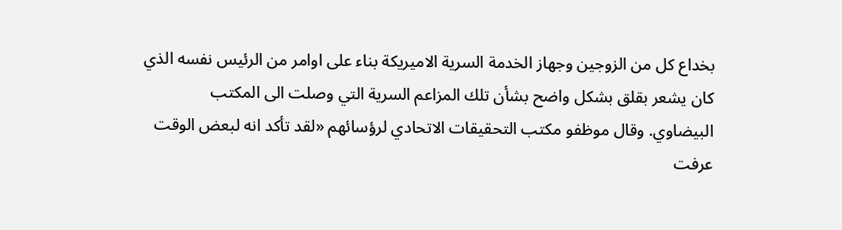بخداع كل من الزوجين وجهاز الخدمة السرية الاميريكة بناء على اوامر من الرئيس نفسه الذي كان يشعر بقلق بشكل واضح بشأن تلك المزاعم السرية التي وصلت الى المكتب البيضاوي. وقال موظفو مكتب التحقيقات الاتحادي لرؤسائهم «لقد تأكد انه لبعض الوقت عرفت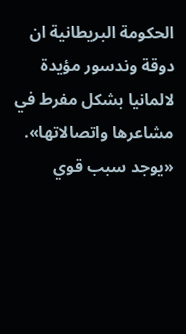الحكومة البريطانية ان دوقة وندسور مؤيدة لالمانيا بشكل مفرط في مشاعرها واتصالاتها». «يوجد سبب قوي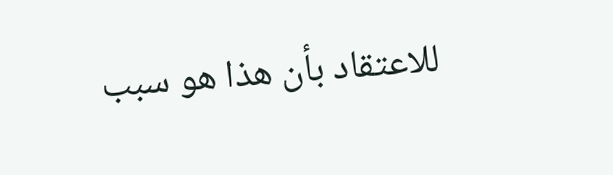للاعتقاد بأن هذا هو سبب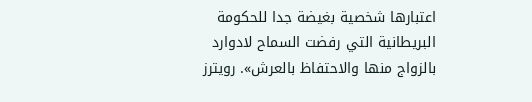اعتبارها شخصية بغيضة جدا للحكومة البريطانية التي رفضت السماح لادوارد بالزواج منها والاحتفاظ بالعرش». رويترز